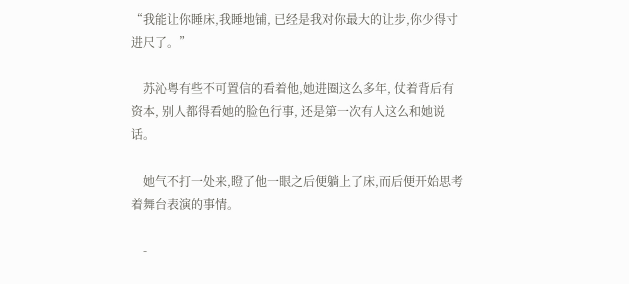“我能让你睡床,我睡地铺, 已经是我对你最大的让步,你少得寸进尺了。”

    苏沁粤有些不可置信的看着他,她进圈这么多年, 仗着背后有资本, 别人都得看她的脸色行事, 还是第一次有人这么和她说话。

    她气不打一处来,瞪了他一眼之后便躺上了床,而后便开始思考着舞台表演的事情。

    -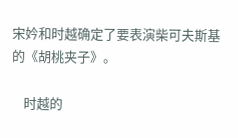宋妗和时越确定了要表演柴可夫斯基的《胡桃夹子》。

    时越的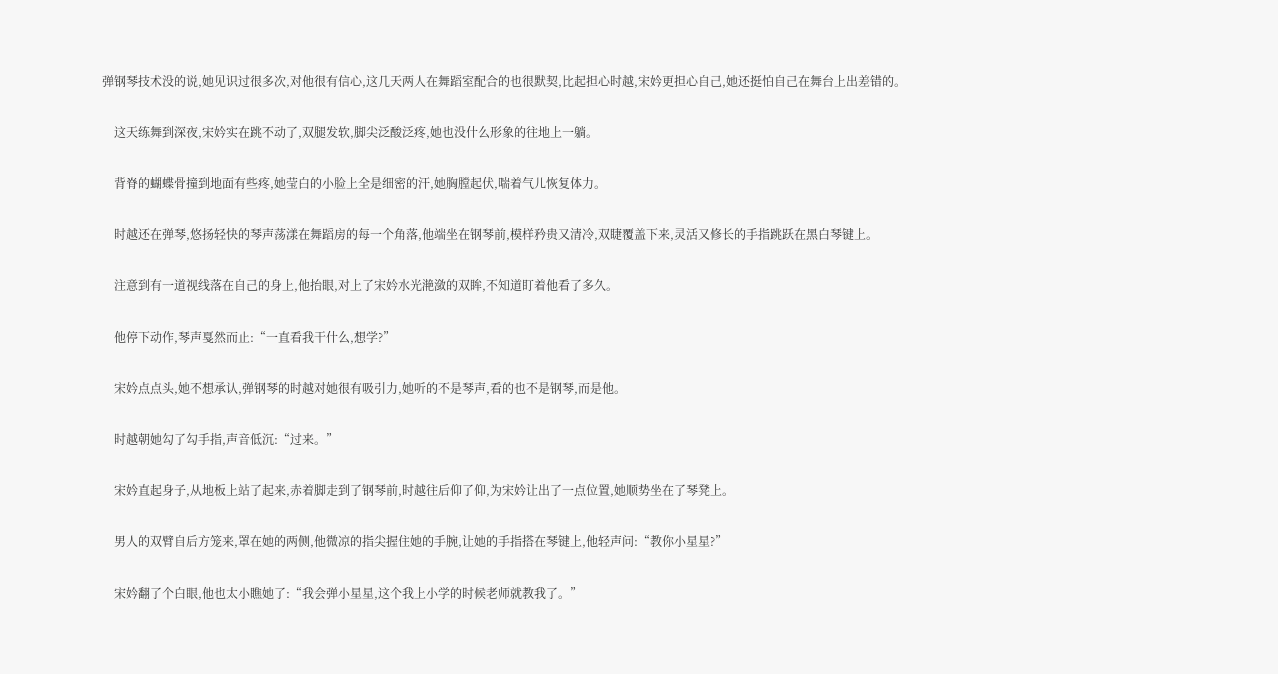弹钢琴技术没的说,她见识过很多次,对他很有信心,这几天两人在舞蹈室配合的也很默契,比起担心时越,宋妗更担心自己,她还挺怕自己在舞台上出差错的。

    这天练舞到深夜,宋妗实在跳不动了,双腿发软,脚尖泛酸泛疼,她也没什么形象的往地上一躺。

    背脊的蝴蝶骨撞到地面有些疼,她莹白的小脸上全是细密的汗,她胸膛起伏,喘着气儿恢复体力。

    时越还在弹琴,悠扬轻快的琴声荡漾在舞蹈房的每一个角落,他端坐在钢琴前,模样矜贵又清冷,双睫覆盖下来,灵活又修长的手指跳跃在黑白琴键上。

    注意到有一道视线落在自己的身上,他抬眼,对上了宋妗水光滟潋的双眸,不知道盯着他看了多久。

    他停下动作,琴声戛然而止:“一直看我干什么,想学?”

    宋妗点点头,她不想承认,弹钢琴的时越对她很有吸引力,她听的不是琴声,看的也不是钢琴,而是他。

    时越朝她勾了勾手指,声音低沉:“过来。”

    宋妗直起身子,从地板上站了起来,赤着脚走到了钢琴前,时越往后仰了仰,为宋妗让出了一点位置,她顺势坐在了琴凳上。

    男人的双臂自后方笼来,罩在她的两侧,他微凉的指尖握住她的手腕,让她的手指搭在琴键上,他轻声问:“教你小星星?”

    宋妗翻了个白眼,他也太小瞧她了:“我会弹小星星,这个我上小学的时候老师就教我了。”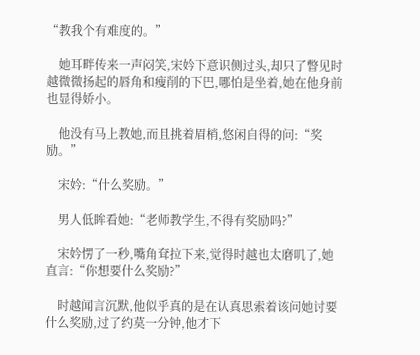“教我个有难度的。”

    她耳畔传来一声闷笑,宋妗下意识侧过头,却只了瞥见时越微微扬起的唇角和瘦削的下巴,哪怕是坐着,她在他身前也显得娇小。

    他没有马上教她,而且挑着眉梢,悠闲自得的问:“奖励。”

    宋妗:“什么奖励。”

    男人低眸看她:“老师教学生,不得有奖励吗?”

    宋妗愣了一秒,嘴角耷拉下来,觉得时越也太磨叽了,她直言:“你想要什么奖励?”

    时越闻言沉默,他似乎真的是在认真思索着该问她讨要什么奖励,过了约莫一分钟,他才下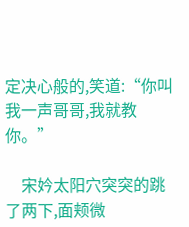定决心般的,笑道:“你叫我一声哥哥,我就教你。”

    宋妗太阳穴突突的跳了两下,面颊微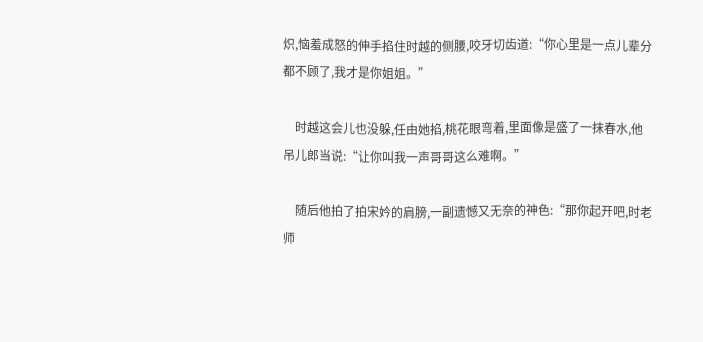炽,恼羞成怒的伸手掐住时越的侧腰,咬牙切齿道:“你心里是一点儿辈分都不顾了,我才是你姐姐。”

    时越这会儿也没躲,任由她掐,桃花眼弯着,里面像是盛了一抹春水,他吊儿郎当说:“让你叫我一声哥哥这么难啊。”

    随后他拍了拍宋妗的肩膀,一副遗憾又无奈的神色:“那你起开吧,时老师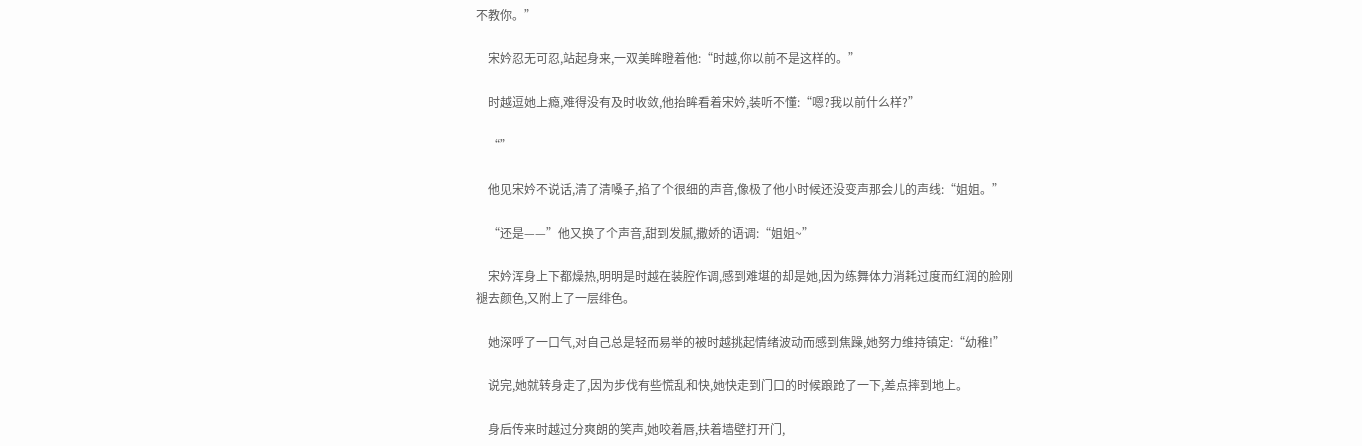不教你。”

    宋妗忍无可忍,站起身来,一双美眸瞪着他:“时越,你以前不是这样的。”

    时越逗她上瘾,难得没有及时收敛,他抬眸看着宋妗,装听不懂:“嗯?我以前什么样?”

    “”

    他见宋妗不说话,清了清嗓子,掐了个很细的声音,像极了他小时候还没变声那会儿的声线:“姐姐。”

    “还是——”他又换了个声音,甜到发腻,撒娇的语调:“姐姐~”

    宋妗浑身上下都燥热,明明是时越在装腔作调,感到难堪的却是她,因为练舞体力消耗过度而红润的脸刚褪去颜色,又附上了一层绯色。

    她深呼了一口气,对自己总是轻而易举的被时越挑起情绪波动而感到焦躁,她努力维持镇定:“幼稚!”

    说完,她就转身走了,因为步伐有些慌乱和快,她快走到门口的时候踉跄了一下,差点摔到地上。

    身后传来时越过分爽朗的笑声,她咬着唇,扶着墙壁打开门,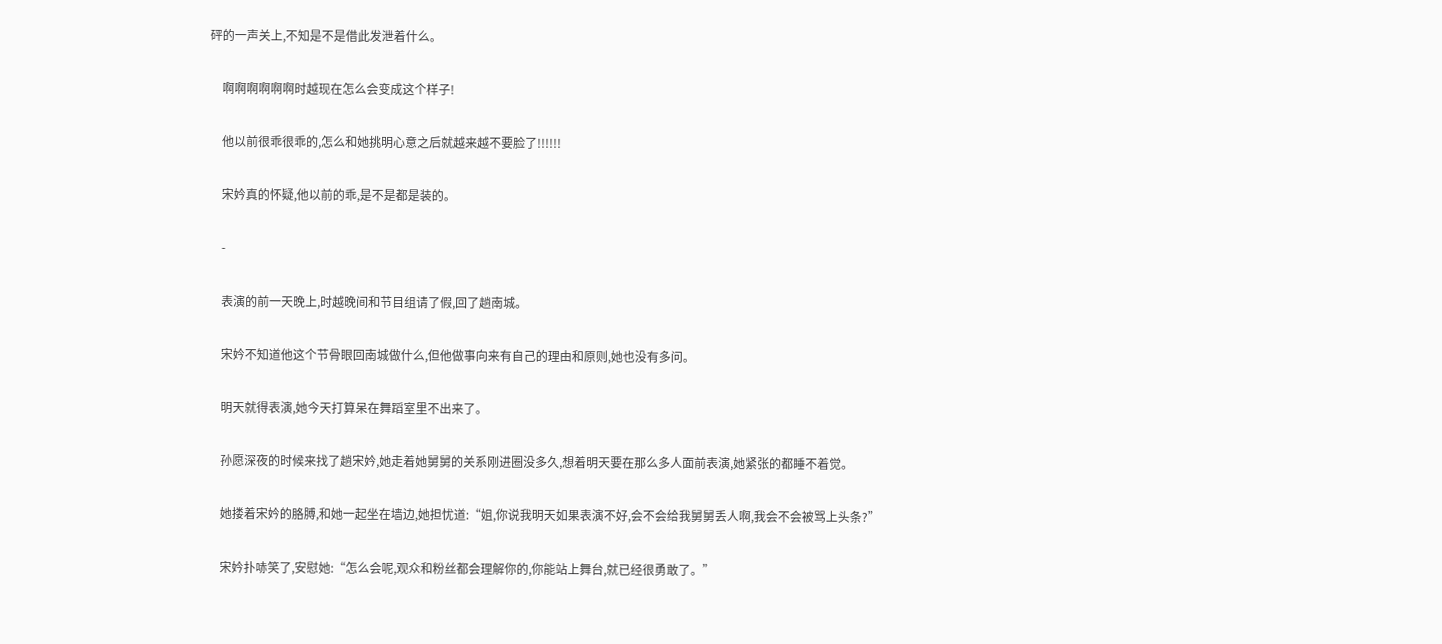砰的一声关上,不知是不是借此发泄着什么。

    啊啊啊啊啊啊时越现在怎么会变成这个样子!

    他以前很乖很乖的,怎么和她挑明心意之后就越来越不要脸了!!!!!!

    宋妗真的怀疑,他以前的乖,是不是都是装的。

    -

    表演的前一天晚上,时越晚间和节目组请了假,回了趟南城。

    宋妗不知道他这个节骨眼回南城做什么,但他做事向来有自己的理由和原则,她也没有多问。

    明天就得表演,她今天打算呆在舞蹈室里不出来了。

    孙愿深夜的时候来找了趟宋妗,她走着她舅舅的关系刚进圈没多久,想着明天要在那么多人面前表演,她紧张的都睡不着觉。

    她搂着宋妗的胳膊,和她一起坐在墙边,她担忧道:“姐,你说我明天如果表演不好,会不会给我舅舅丢人啊,我会不会被骂上头条?”

    宋妗扑哧笑了,安慰她:“怎么会呢,观众和粉丝都会理解你的,你能站上舞台,就已经很勇敢了。”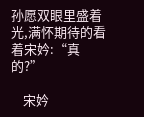孙愿双眼里盛着光,满怀期待的看着宋妗:“真的?”

    宋妗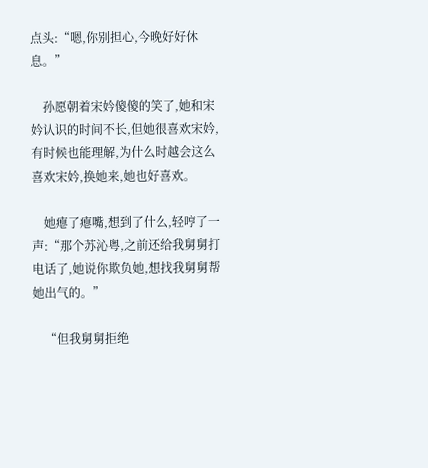点头:“嗯,你别担心,今晚好好休息。”

    孙愿朝着宋妗傻傻的笑了,她和宋妗认识的时间不长,但她很喜欢宋妗,有时候也能理解,为什么时越会这么喜欢宋妗,换她来,她也好喜欢。

    她瘪了瘪嘴,想到了什么,轻哼了一声:“那个苏沁粤,之前还给我舅舅打电话了,她说你欺负她,想找我舅舅帮她出气的。”

    “但我舅舅拒绝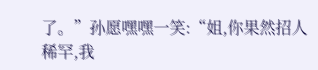了。”孙愿嘿嘿一笑:“姐,你果然招人稀罕,我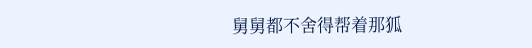舅舅都不舍得帮着那狐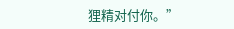狸精对付你。”